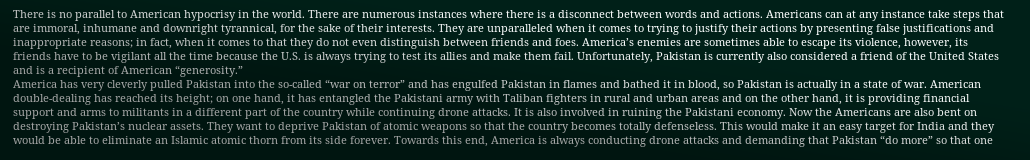There is no parallel to American hypocrisy in the world. There are numerous instances where there is a disconnect between words and actions. Americans can at any instance take steps that are immoral, inhumane and downright tyrannical, for the sake of their interests. They are unparalleled when it comes to trying to justify their actions by presenting false justifications and inappropriate reasons; in fact, when it comes to that they do not even distinguish between friends and foes. America’s enemies are sometimes able to escape its violence, however, its friends have to be vigilant all the time because the U.S. is always trying to test its allies and make them fail. Unfortunately, Pakistan is currently also considered a friend of the United States and is a recipient of American “generosity.”
America has very cleverly pulled Pakistan into the so-called “war on terror” and has engulfed Pakistan in flames and bathed it in blood, so Pakistan is actually in a state of war. American double-dealing has reached its height; on one hand, it has entangled the Pakistani army with Taliban fighters in rural and urban areas and on the other hand, it is providing financial support and arms to militants in a different part of the country while continuing drone attacks. It is also involved in ruining the Pakistani economy. Now the Americans are also bent on destroying Pakistan’s nuclear assets. They want to deprive Pakistan of atomic weapons so that the country becomes totally defenseless. This would make it an easy target for India and they would be able to eliminate an Islamic atomic thorn from its side forever. Towards this end, America is always conducting drone attacks and demanding that Pakistan “do more” so that one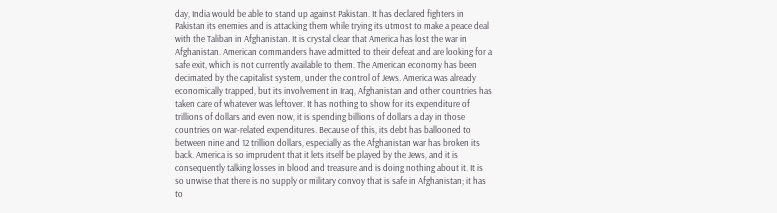day, India would be able to stand up against Pakistan. It has declared fighters in Pakistan its enemies and is attacking them while trying its utmost to make a peace deal with the Taliban in Afghanistan. It is crystal clear that America has lost the war in Afghanistan. American commanders have admitted to their defeat and are looking for a safe exit, which is not currently available to them. The American economy has been decimated by the capitalist system, under the control of Jews. America was already economically trapped, but its involvement in Iraq, Afghanistan and other countries has taken care of whatever was leftover. It has nothing to show for its expenditure of trillions of dollars and even now, it is spending billions of dollars a day in those countries on war-related expenditures. Because of this, its debt has ballooned to between nine and 12 trillion dollars, especially as the Afghanistan war has broken its back. America is so imprudent that it lets itself be played by the Jews, and it is consequently talking losses in blood and treasure and is doing nothing about it. It is so unwise that there is no supply or military convoy that is safe in Afghanistan; it has to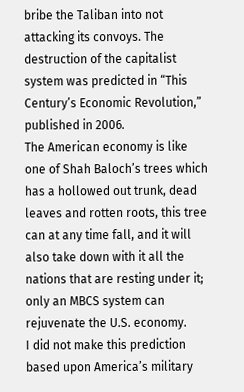bribe the Taliban into not attacking its convoys. The destruction of the capitalist system was predicted in “This Century’s Economic Revolution,” published in 2006.
The American economy is like one of Shah Baloch’s trees which has a hollowed out trunk, dead leaves and rotten roots, this tree can at any time fall, and it will also take down with it all the nations that are resting under it; only an MBCS system can rejuvenate the U.S. economy.
I did not make this prediction based upon America’s military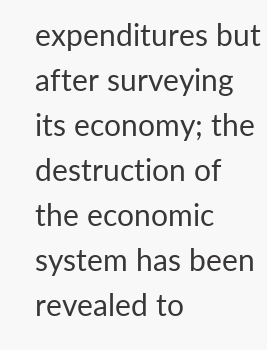expenditures but after surveying its economy; the destruction of the economic system has been revealed to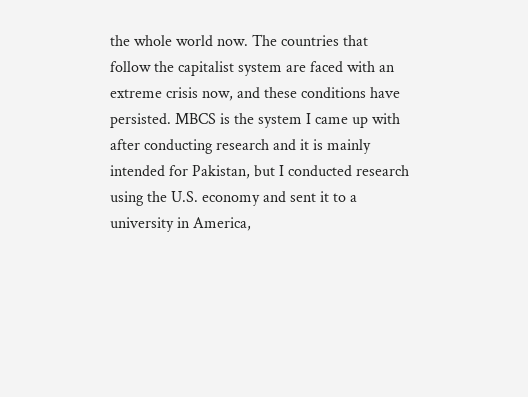the whole world now. The countries that follow the capitalist system are faced with an extreme crisis now, and these conditions have persisted. MBCS is the system I came up with after conducting research and it is mainly intended for Pakistan, but I conducted research using the U.S. economy and sent it to a university in America,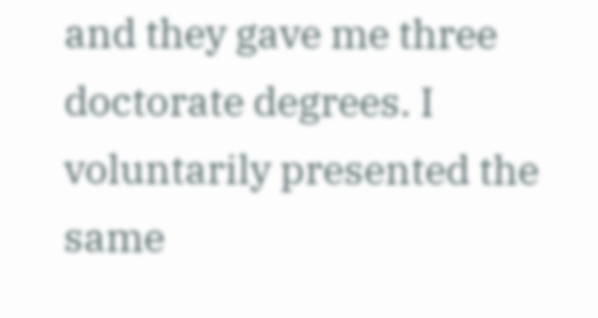and they gave me three doctorate degrees. I voluntarily presented the same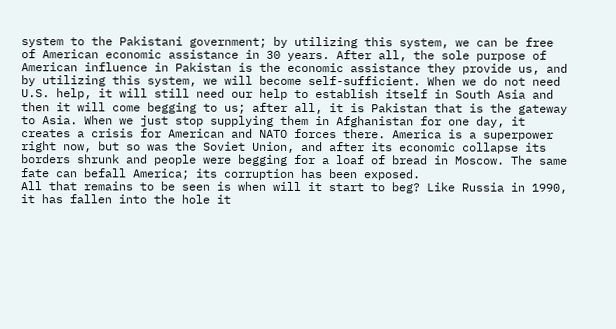system to the Pakistani government; by utilizing this system, we can be free of American economic assistance in 30 years. After all, the sole purpose of American influence in Pakistan is the economic assistance they provide us, and by utilizing this system, we will become self-sufficient. When we do not need U.S. help, it will still need our help to establish itself in South Asia and then it will come begging to us; after all, it is Pakistan that is the gateway to Asia. When we just stop supplying them in Afghanistan for one day, it creates a crisis for American and NATO forces there. America is a superpower right now, but so was the Soviet Union, and after its economic collapse its borders shrunk and people were begging for a loaf of bread in Moscow. The same fate can befall America; its corruption has been exposed.
All that remains to be seen is when will it start to beg? Like Russia in 1990, it has fallen into the hole it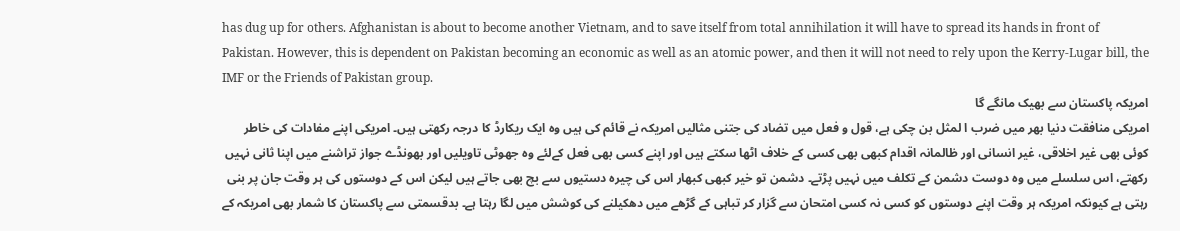has dug up for others. Afghanistan is about to become another Vietnam, and to save itself from total annihilation it will have to spread its hands in front of Pakistan. However, this is dependent on Pakistan becoming an economic as well as an atomic power, and then it will not need to rely upon the Kerry-Lugar bill, the IMF or the Friends of Pakistan group.
امریکہ پاکستان سے بھیک مانگے گا
امریکی منافقت دنیا بھر میں ضرب ا لمثل بن چکی ہے، قول و فعل میں تضاد کی جتنی مثالیں امریکہ نے قائم کی ہیں وہ ایک ریکارڈ کا درجہ رکھتی ہیں۔ امریکی اپنے مفادات کی خاطر کوئی بھی غیر اخلاقی، غیر انسانی اور ظالمانہ اقدام کبھی بھی کسی کے خلاف اٹھا سکتے ہیں اور اپنے کسی بھی فعل کےلئے وہ جھوٹی تاویلیں اور بھونڈے جواز تراشنے میں اپنا ثانی نہیں رکھتے، اس سلسلے میں وہ دوست دشمن کے تکلف میں نہیں پڑتے۔ دشمن تو خیر کبھی کبھار اس کی چیرہ دستیوں سے بچ بھی جاتے ہیں لیکن اس کے دوستوں کی ہر وقت جان پر بنی رہتی ہے کیونکہ امریکہ ہر وقت اپنے دوستوں کو کسی نہ کسی امتحان سے گزار کر تباہی کے گڑھے میں دھکیلنے کی کوشش میں لگا رہتا ہے۔ بدقسمتی سے پاکستان کا شمار بھی امریکہ کے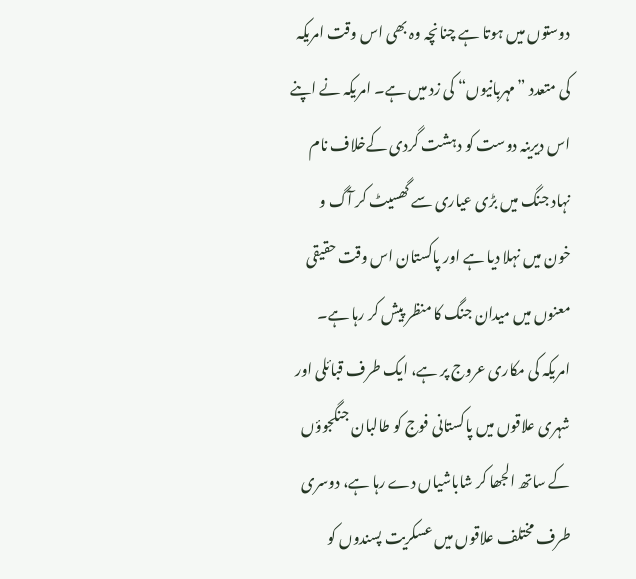دوستوں میں ہوتا ہے چنانچہ وہ بھی اس وقت امریکہ کی متعدد ”مہربانیوں“ کی زد میں ہے۔ امریکہ نے اپنے اس دیرینہ دوست کو دہشت گردی کےخلاف نام نہاد جنگ میں بڑی عیاری سے گھسیٹ کر آگ و خون میں نہلا دیا ہے اور پاکستان اس وقت حقیقی معنوں میں میدان جنگ کا منظر پیش کر رہا ہے۔ امریکہ کی مکاری عروج پر ہے، ایک طرف قبائلی اور شہری علاقوں میں پاکستانی فوج کو طالبان جنگجوؤں کے ساتھ الجھا کر شاباشیاں دے رہا ہے، دوسری طرف مختلف علاقوں میں عسکریت پسندوں کو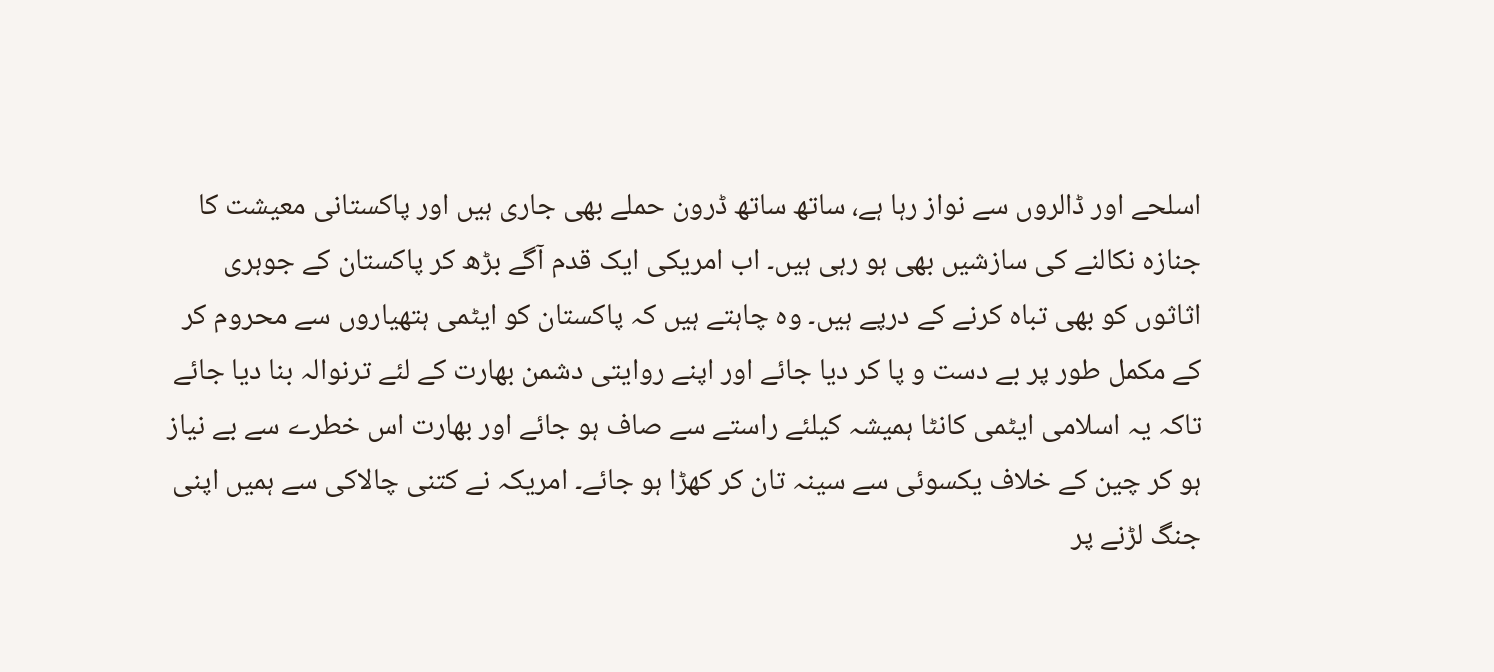اسلحے اور ڈالروں سے نواز رہا ہے، ساتھ ساتھ ڈرون حملے بھی جاری ہیں اور پاکستانی معیشت کا جنازہ نکالنے کی سازشیں بھی ہو رہی ہیں۔ اب امریکی ایک قدم آگے بڑھ کر پاکستان کے جوہری اثاثوں کو بھی تباہ کرنے کے درپے ہیں۔ وہ چاہتے ہیں کہ پاکستان کو ایٹمی ہتھیاروں سے محروم کر کے مکمل طور پر بے دست و پا کر دیا جائے اور اپنے روایتی دشمن بھارت کے لئے ترنوالہ بنا دیا جائے تاکہ یہ اسلامی ایٹمی کانٹا ہمیشہ کیلئے راستے سے صاف ہو جائے اور بھارت اس خطرے سے بے نیاز ہو کر چین کے خلاف یکسوئی سے سینہ تان کر کھڑا ہو جائے۔ امریکہ نے کتنی چالاکی سے ہمیں اپنی جنگ لڑنے پر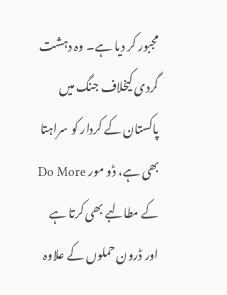مجبور کر دیا ہے۔ وہ دہشت گردی کیخلاف جنگ میں پاکستان کے کردار کو سراہتا بھی ہے، ڈو مور Do More کے مطالبے بھی کرتا ہے اور ڈرون حملوں کے علاوہ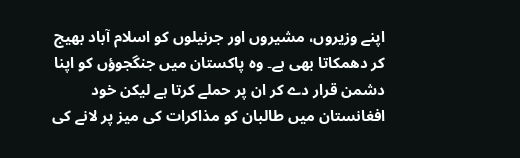اپنے وزیروں، مشیروں اور جرنیلوں کو اسلام آباد بھیج کر دھمکاتا بھی ہے۔ وہ پاکستان میں جنگجوؤں کو اپنا دشمن قرار دے کر ان پر حملے کرتا ہے لیکن خود افغانستان میں طالبان کو مذاکرات کی میز پر لانے کی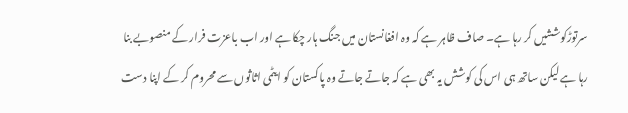سرتوڑکوششیں کر رہا ہے۔ صاف ظاہر ہے کہ وہ افغانستان میں جنگ ہار چکا ہے اور اب باعزت فرار کے منصوبے بنا رہا ہے لیکن ساتھ ہی اس کی کوشش یہ بھی ہے کہ جاتے جاتے وہ پاکستان کو ایٹمی اثاثوں سے محروم کر کے اپنا دست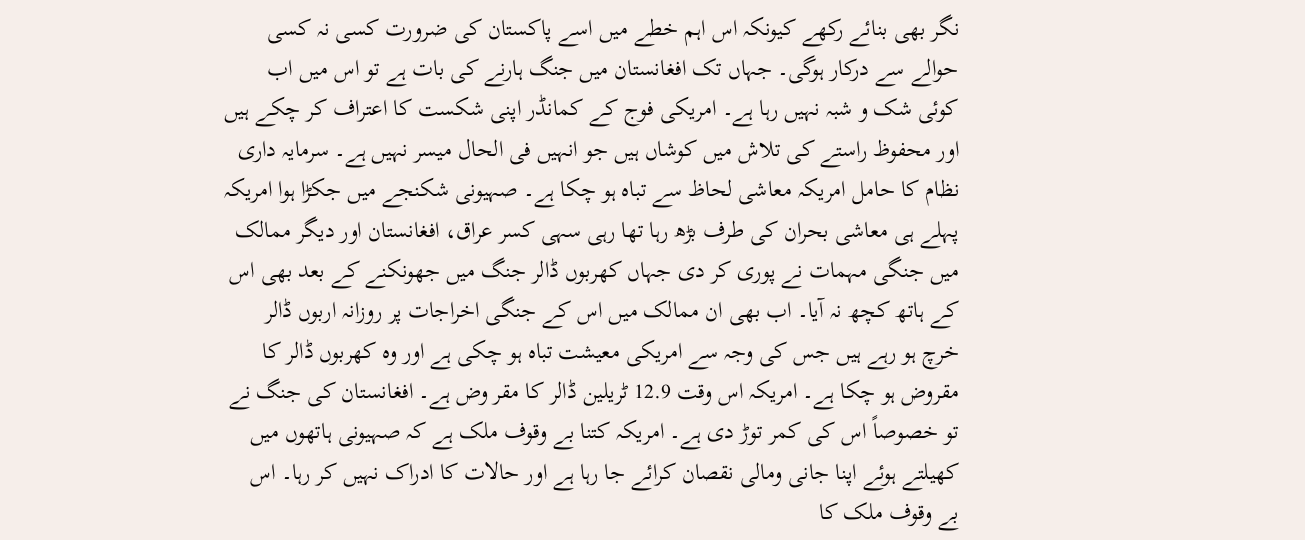نگر بھی بنائے رکھے کیونکہ اس اہم خطے میں اسے پاکستان کی ضرورت کسی نہ کسی حوالے سے درکار ہوگی۔ جہاں تک افغانستان میں جنگ ہارنے کی بات ہے تو اس میں اب کوئی شک و شبہ نہیں رہا ہے۔ امریکی فوج کے کمانڈر اپنی شکست کا اعتراف کر چکے ہیں اور محفوظ راستے کی تلاش میں کوشاں ہیں جو انہیں فی الحال میسر نہیں ہے۔ سرمایہ داری نظام کا حامل امریکہ معاشی لحاظ سے تباہ ہو چکا ہے۔ صہیونی شکنجے میں جکڑا ہوا امریکہ پہلے ہی معاشی بحران کی طرف بڑھ رہا تھا رہی سہی کسر عراق، افغانستان اور دیگر ممالک میں جنگی مہمات نے پوری کر دی جہاں کھربوں ڈالر جنگ میں جھونکنے کے بعد بھی اس کے ہاتھ کچھ نہ آیا۔ اب بھی ان ممالک میں اس کے جنگی اخراجات پر روزانہ اربوں ڈالر خرچ ہو رہے ہیں جس کی وجہ سے امریکی معیشت تباہ ہو چکی ہے اور وہ کھربوں ڈالر کا مقروض ہو چکا ہے۔ امریکہ اس وقت 12.9 ٹریلین ڈالر کا مقر وض ہے۔ افغانستان کی جنگ نے تو خصوصاً اس کی کمر توڑ دی ہے۔ امریکہ کتنا بے وقوف ملک ہے کہ صہیونی ہاتھوں میں کھیلتے ہوئے اپنا جانی ومالی نقصان کرائے جا رہا ہے اور حالات کا ادراک نہیں کر رہا۔ اس بے وقوف ملک کا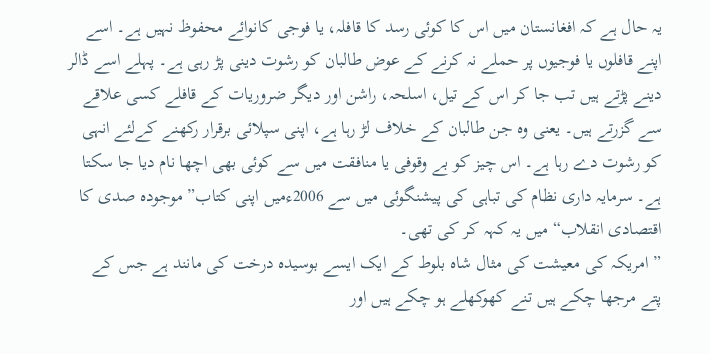یہ حال ہے کہ افغانستان میں اس کا کوئی رسد کا قافلہ، یا فوجی کانوائے محفوظ نہیں ہے۔ اسے اپنے قافلوں یا فوجیوں پر حملے نہ کرنے کے عوض طالبان کو رشوت دینی پڑ رہی ہے۔ پہلے اسے ڈالر دینے پڑتے ہیں تب جا کر اس کے تیل، اسلحہ، راشن اور دیگر ضروریات کے قافلے کسی علاقے سے گزرتے ہیں۔ یعنی وہ جن طالبان کے خلاف لڑ رہا ہے، اپنی سپلائی برقرار رکھنے کےلئے انہی کو رشوت دے رہا ہے۔ اس چیز کو بے وقوفی یا منافقت میں سے کوئی بھی اچھا نام دیا جا سکتا ہے۔ سرمایہ داری نظام کی تباہی کی پیشنگوئی میں سے 2006ءمیں اپنی کتاب” موجودہ صدی کا اقتصادی انقلاب“ میں یہ کہہ کر کی تھی۔
” امریکہ کی معیشت کی مثال شاہ بلوط کے ایک ایسے بوسیدہ درخت کی مانند ہے جس کے پتے مرجھا چکے ہیں تنے کھوکھلے ہو چکے ہیں اور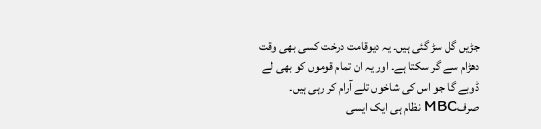جڑیں گل سڑ گئی ہیں۔ یہ دیوقامت درخت کسی بھی وقت دھڑام سے گر سکتا ہے۔ اور یہ ان تمام قوموں کو بھی لے ڈوبے گا جو اس کی شاخوں تلے آرام کر رہی ہیں۔ صرفMBC نظام ہی ایک ایسی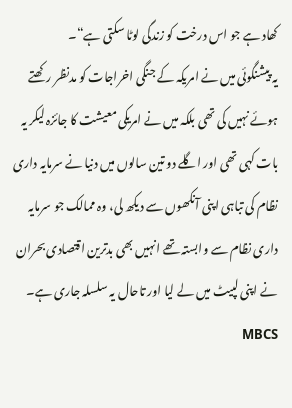کھاد ہے جو اس درخت کو زندگی لوٹا سکتی ہے“۔
یہ پیشنگوئی میں نے امریکہ کے جنگی اخراجات کو مدنظر رکھتے ہوئے نہیں کی تھی بلکہ میں نے امریکی معیشت کا جائزہ لیکر یہ بات کہی تھی اور اگلے دو تین سالوں میں دنیا نے سرمایہ داری نظام کی تباہی اپنی آنکھوں سے دیکھ لی، وہ ممالک جو سرمایہ داری نظام سے وابستہ تھے انہیں بھی بدترین اقتصادی بحران نے اپنی لپیٹ میں لے لیا اور تاحال یہ سلسلہ جاری ہے۔ MBCS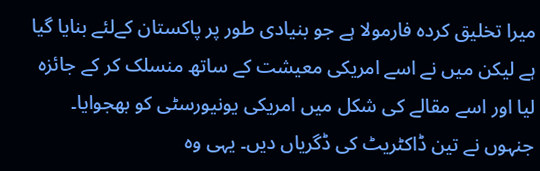میرا تخلیق کردہ فارمولا ہے جو بنیادی طور پر پاکستان کےلئے بنایا گیا ہے لیکن میں نے اسے امریکی معیشت کے ساتھ منسلک کر کے جائزہ لیا اور اسے مقالے کی شکل میں امریکی یونیورسٹی کو بھجوایا۔ جنہوں نے تین ڈاکٹریٹ کی ڈگریاں دیں۔ یہی وہ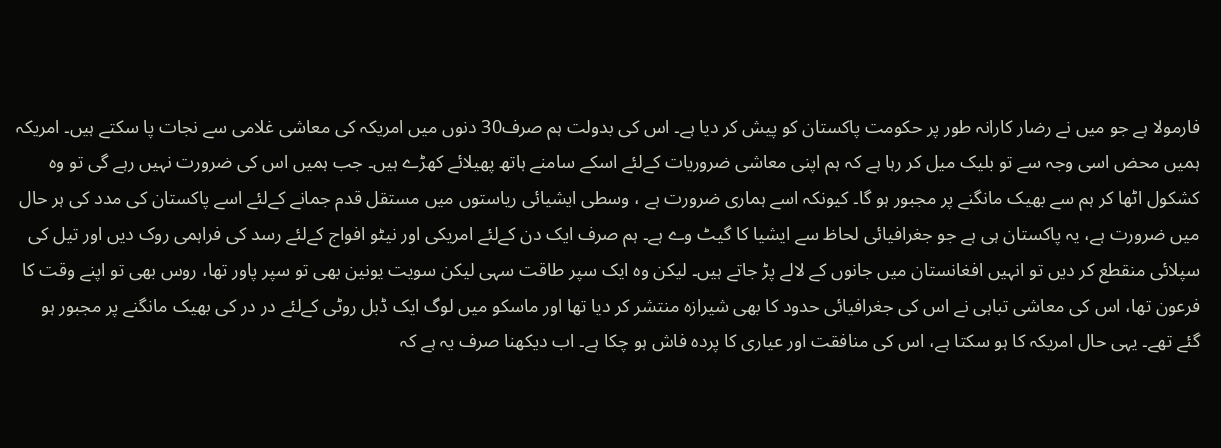فارمولا ہے جو میں نے رضار کارانہ طور پر حکومت پاکستان کو پیش کر دیا ہے۔ اس کی بدولت ہم صرف30 دنوں میں امریکہ کی معاشی غلامی سے نجات پا سکتے ہیں۔ امریکہ ہمیں محض اسی وجہ سے تو بلیک میل کر رہا ہے کہ ہم اپنی معاشی ضروریات کےلئے اسکے سامنے ہاتھ پھیلائے کھڑے ہیں۔ جب ہمیں اس کی ضرورت نہیں رہے گی تو وہ کشکول اٹھا کر ہم سے بھیک مانگنے پر مجبور ہو گا۔ کیونکہ اسے ہماری ضرورت ہے ، وسطی ایشیائی ریاستوں میں مستقل قدم جمانے کےلئے اسے پاکستان کی مدد کی ہر حال میں ضرورت ہے، یہ پاکستان ہی ہے جو جغرافیائی لحاظ سے ایشیا کا گیٹ وے ہے۔ ہم صرف ایک دن کےلئے امریکی اور نیٹو افواج کےلئے رسد کی فراہمی روک دیں اور تیل کی سپلائی منقطع کر دیں تو انہیں افغانستان میں جانوں کے لالے پڑ جاتے ہیں۔ لیکن وہ ایک سپر طاقت سہی لیکن سویت یونین بھی تو سپر پاور تھا، روس بھی تو اپنے وقت کا فرعون تھا، اس کی معاشی تباہی نے اس کی جغرافیائی حدود کا بھی شیرازہ منتشر کر دیا تھا اور ماسکو میں لوگ ایک ڈبل روٹی کےلئے در در کی بھیک مانگنے پر مجبور ہو گئے تھے۔ یہی حال امریکہ کا ہو سکتا ہے، اس کی منافقت اور عیاری کا پردہ فاش ہو چکا ہے۔ اب دیکھنا صرف یہ ہے کہ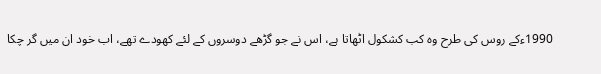1990ءکے روس کی طرح وہ کب کشکول اٹھاتا ہے، اس نے جو گڑھے دوسروں کے لئے کھودے تھے، اب خود ان میں گر چکا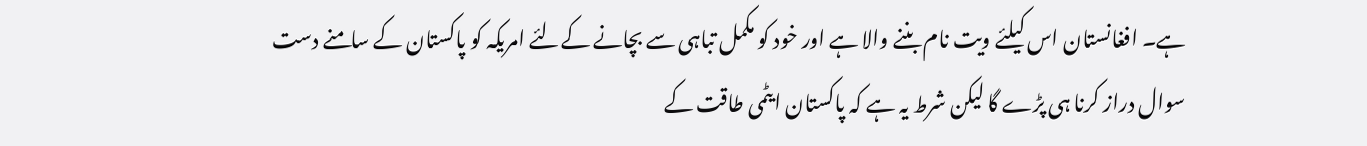ہے۔ افغانستان اس کیلئے ویت نام بننے والا ہے اور خود کو مکمل تباہی سے بچانے کےلئے امریکہ کو پاکستان کے سامنے دست سوال دراز کرنا ہی پڑے گا لیکن شرط یہ ہے کہ پاکستان ایٹمی طاقت کے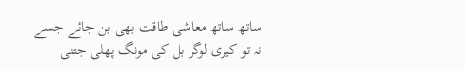ساتھ ساتھ معاشی طاقت بھی بن جائے جسے نہ تو کیری لوگر بل کی مونگ پھلی جتنی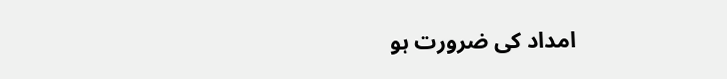امداد کی ضرورت ہو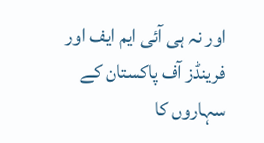اور نہ ہی آئی ایم ایف اور فرینڈز آف پاکستان کے سہاروں کا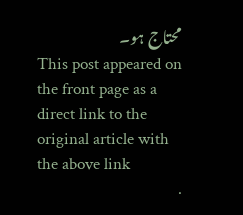محتاج ہو۔
This post appeared on the front page as a direct link to the original article with the above link
.